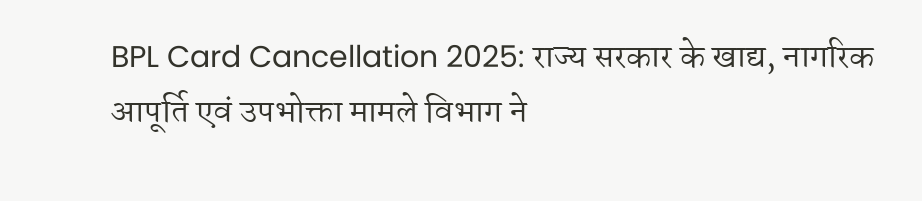BPL Card Cancellation 2025: राज्य सरकार के खाद्य, नागरिक आपूर्ति एवं उपभोक्ता मामले विभाग ने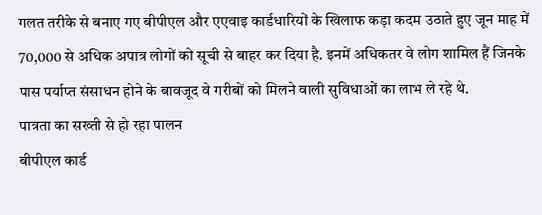गलत तरीके से बनाए गए बीपीएल और एएवाइ कार्डधारियों के खिलाफ कड़ा कदम उठाते हुए जून माह में 70,000 से अधिक अपात्र लोगों को सूची से बाहर कर दिया है. इनमें अधिकतर वे लोग शामिल हैं जिनके पास पर्याप्त संसाधन होने के बावजूद वे गरीबों को मिलने वाली सुविधाओं का लाभ ले रहे थे.
पात्रता का सख्ती से हो रहा पालन
बीपीएल कार्ड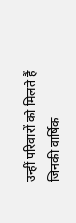उन्हीं परिवारों को मिलते हैं जिनकी वार्षिक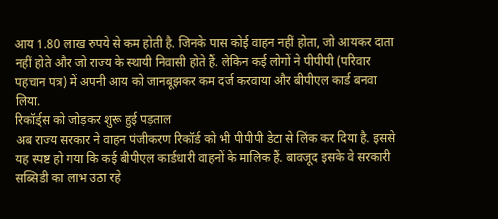आय 1.80 लाख रुपये से कम होती है. जिनके पास कोई वाहन नहीं होता, जो आयकर दाता नहीं होते और जो राज्य के स्थायी निवासी होते हैं. लेकिन कई लोगों ने पीपीपी (परिवार पहचान पत्र) में अपनी आय को जानबूझकर कम दर्ज करवाया और बीपीएल कार्ड बनवा लिया.
रिकॉर्ड्स को जोड़कर शुरू हुई पड़ताल
अब राज्य सरकार ने वाहन पंजीकरण रिकॉर्ड को भी पीपीपी डेटा से लिंक कर दिया है. इससे यह स्पष्ट हो गया कि कई बीपीएल कार्डधारी वाहनों के मालिक हैं. बावजूद इसके वे सरकारी सब्सिडी का लाभ उठा रहे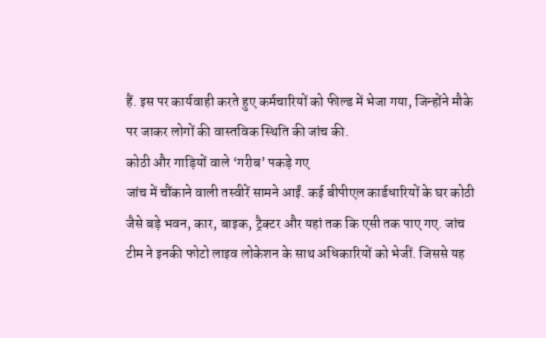हैं. इस पर कार्यवाही करते हुए कर्मचारियों को फील्ड में भेजा गया, जिन्होंने मौके पर जाकर लोगों की वास्तविक स्थिति की जांच की.
कोठी और गाड़ियों वाले ‘गरीब’ पकड़े गए
जांच में चौंकाने वाली तस्वीरें सामने आईं. कई बीपीएल कार्डधारियों के घर कोठी जैसे बड़े भवन, कार, बाइक, ट्रैक्टर और यहां तक कि एसी तक पाए गए. जांच टीम ने इनकी फोटो लाइव लोकेशन के साथ अधिकारियों को भेजीं. जिससे यह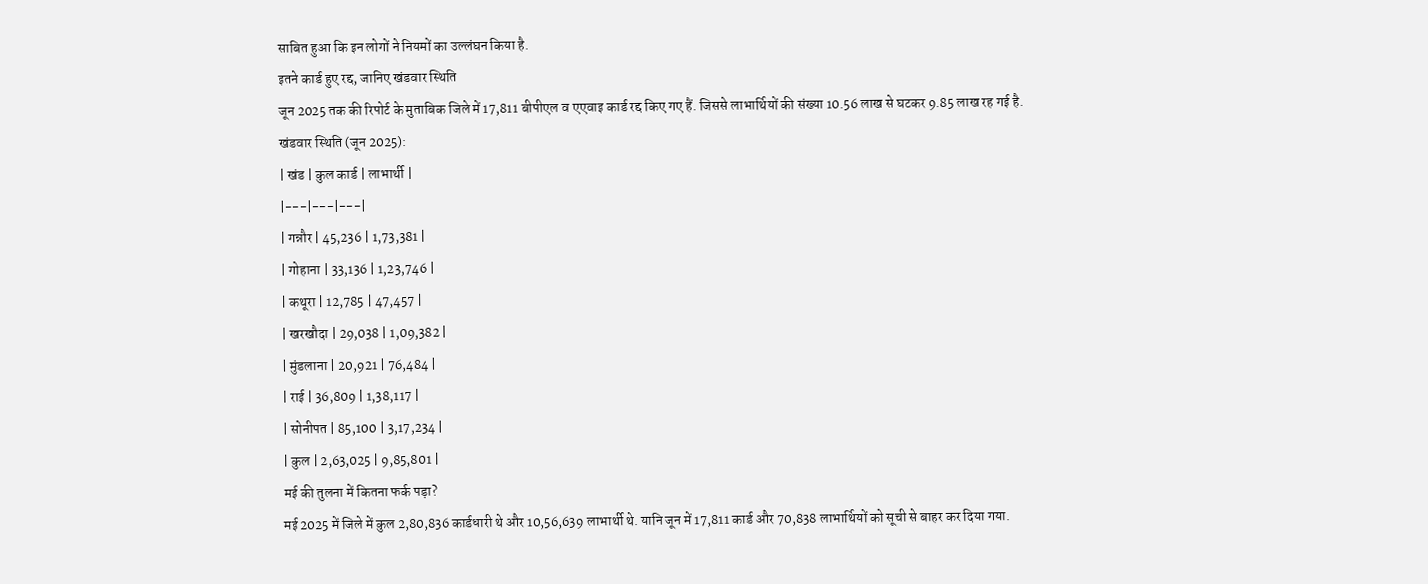साबित हुआ कि इन लोगों ने नियमों का उल्लंघन किया है.
इतने कार्ड हुए रद्द, जानिए खंडवार स्थिति
जून 2025 तक की रिपोर्ट के मुताबिक जिले में 17,811 बीपीएल व एएवाइ कार्ड रद्द किए गए हैं. जिससे लाभार्थियों की संख्या 10.56 लाख से घटकर 9.85 लाख रह गई है.
खंडवार स्थिति (जून 2025):
| खंड | कुल कार्ड | लाभार्थी |
|---|---|---|
| गन्नौर | 45,236 | 1,73,381 |
| गोहाना | 33,136 | 1,23,746 |
| कथूरा | 12,785 | 47,457 |
| खरखौदा | 29,038 | 1,09,382 |
| मुंडलाना | 20,921 | 76,484 |
| राई | 36,809 | 1,38,117 |
| सोनीपत | 85,100 | 3,17,234 |
| कुल | 2,63,025 | 9,85,801 |
मई की तुलना में कितना फर्क पड़ा?
मई 2025 में जिले में कुल 2,80,836 कार्डधारी थे और 10,56,639 लाभार्थी थे. यानि जून में 17,811 कार्ड और 70,838 लाभार्थियों को सूची से बाहर कर दिया गया.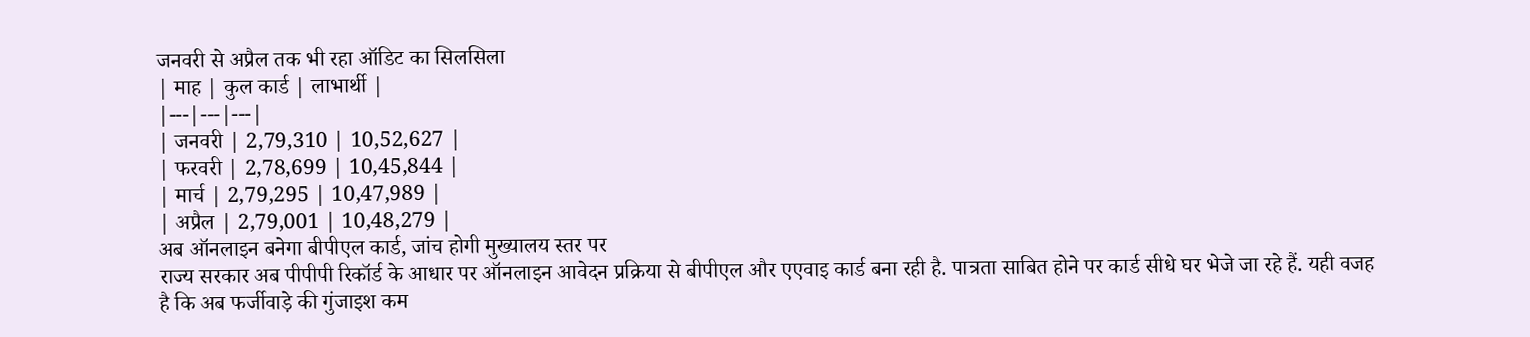जनवरी से अप्रैल तक भी रहा ऑडिट का सिलसिला
| माह | कुल कार्ड | लाभार्थी |
|---|---|---|
| जनवरी | 2,79,310 | 10,52,627 |
| फरवरी | 2,78,699 | 10,45,844 |
| मार्च | 2,79,295 | 10,47,989 |
| अप्रैल | 2,79,001 | 10,48,279 |
अब ऑनलाइन बनेगा बीपीएल कार्ड, जांच होगी मुख्यालय स्तर पर
राज्य सरकार अब पीपीपी रिकॉर्ड के आधार पर ऑनलाइन आवेदन प्रक्रिया से बीपीएल और एएवाइ कार्ड बना रही है. पात्रता साबित होने पर कार्ड सीधे घर भेजे जा रहे हैं. यही वजह है कि अब फर्जीवाड़े की गुंजाइश कम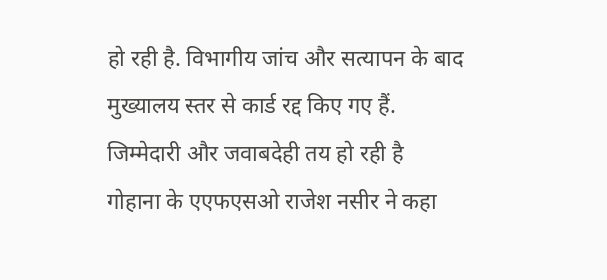हो रही है. विभागीय जांच और सत्यापन के बाद मुख्यालय स्तर से कार्ड रद्द किए गए हैं.
जिम्मेदारी और जवाबदेही तय हो रही है
गोहाना के एएफएसओ राजेश नसीर ने कहा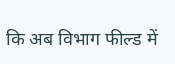कि अब विभाग फील्ड में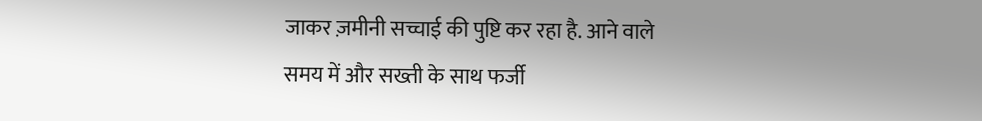जाकर ज़मीनी सच्चाई की पुष्टि कर रहा है. आने वाले समय में और सख्ती के साथ फर्जी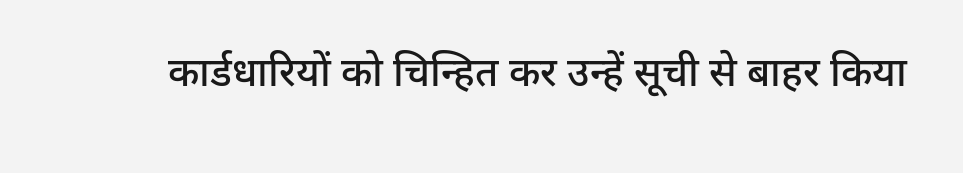कार्डधारियों को चिन्हित कर उन्हें सूची से बाहर किया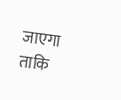जाएगा ताकि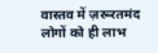वास्तव में ज़रूरतमंद लोगों को ही लाभ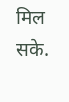मिल सके.